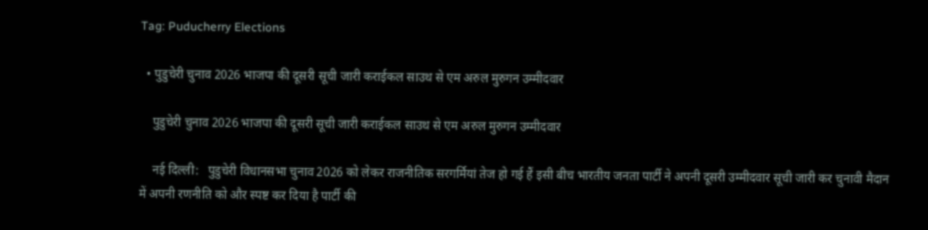Tag: Puducherry Elections

  • पुडुचेरी चुनाव 2026 भाजपा की दूसरी सूची जारी कराईकल साउथ से एम अरुल मुरुगन उम्मीदवार

    पुडुचेरी चुनाव 2026 भाजपा की दूसरी सूची जारी कराईकल साउथ से एम अरुल मुरुगन उम्मीदवार

    नई दिल्ली:   पुडुचेरी विधानसभा चुनाव 2026 को लेकर राजनीतिक सरगर्मियां तेज हो गई हैं इसी बीच भारतीय जनता पार्टी ने अपनी दूसरी उम्मीदवार सूची जारी कर चुनावी मैदान में अपनी रणनीति को और स्पष्ट कर दिया है पार्टी की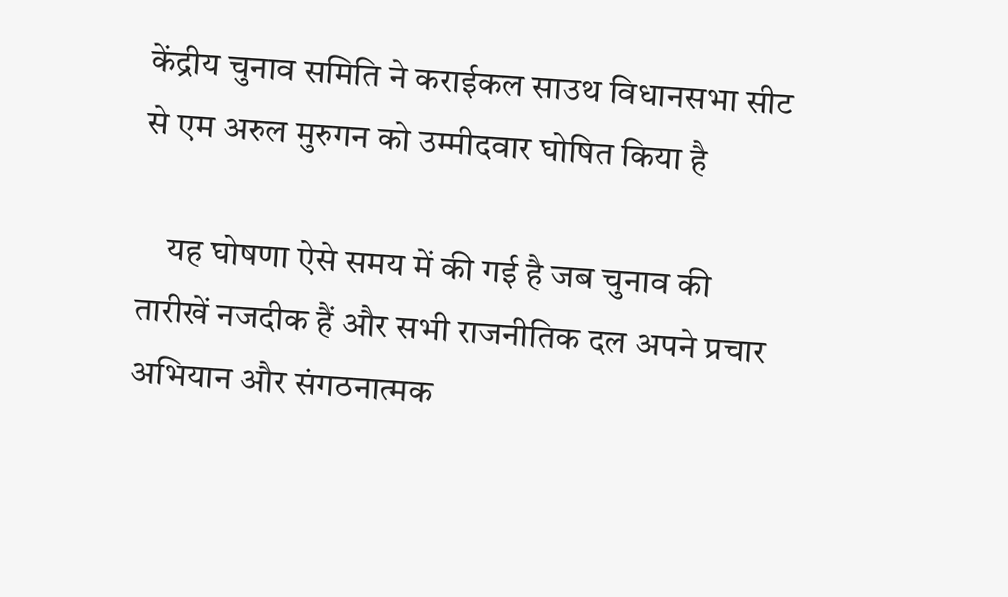केंद्रीय चुनाव समिति ने कराईकल साउथ विधानसभा सीट से एम अरुल मुरुगन को उम्मीदवार घोषित किया है

    यह घोषणा ऐसे समय में की गई है जब चुनाव की तारीखें नजदीक हैं और सभी राजनीतिक दल अपने प्रचार अभियान और संगठनात्मक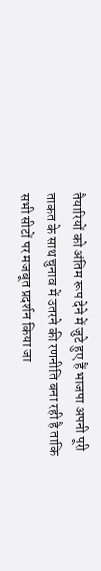तैयारियों को अंतिम रूप देने में जुटे हुए हैं भाजपा अपनी पूरी ताकत के साथ चुनाव में उतरने की रणनीति बना रही है ताकि सभी सीटों पर मजबूत प्रदर्शन किया जा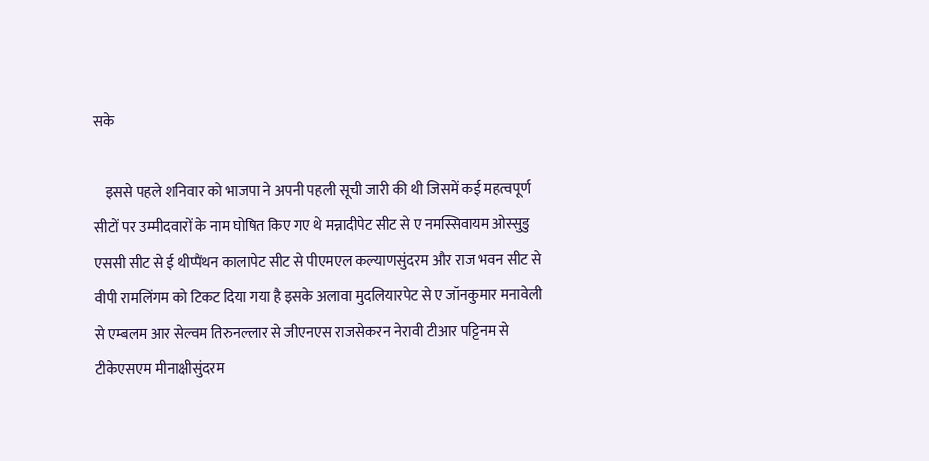सके

    इससे पहले शनिवार को भाजपा ने अपनी पहली सूची जारी की थी जिसमें कई महत्वपूर्ण सीटों पर उम्मीदवारों के नाम घोषित किए गए थे मन्नादीपेट सीट से ए नमस्सिवायम ओस्सुडु एससी सीट से ई थीप्पैंथन कालापेट सीट से पीएमएल कल्याणसुंदरम और राज भवन सीट से वीपी रामलिंगम को टिकट दिया गया है इसके अलावा मुदलियारपेट से ए जॉनकुमार मनावेली से एम्बलम आर सेल्वम तिरुनल्लार से जीएनएस राजसेकरन नेरावी टीआर पट्टिनम से टीकेएसएम मीनाक्षीसुंदरम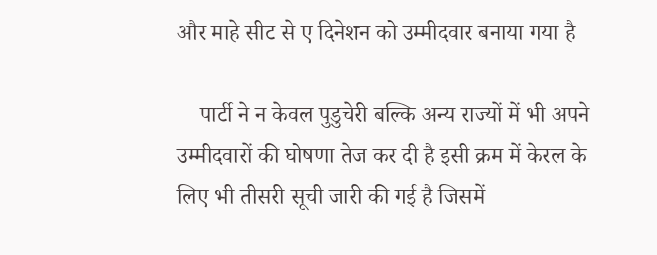और माहे सीट से ए दिनेशन को उम्मीदवार बनाया गया है

    पार्टी ने न केवल पुडुचेरी बल्कि अन्य राज्यों में भी अपने उम्मीदवारों की घोषणा तेज कर दी है इसी क्रम में केरल के लिए भी तीसरी सूची जारी की गई है जिसमें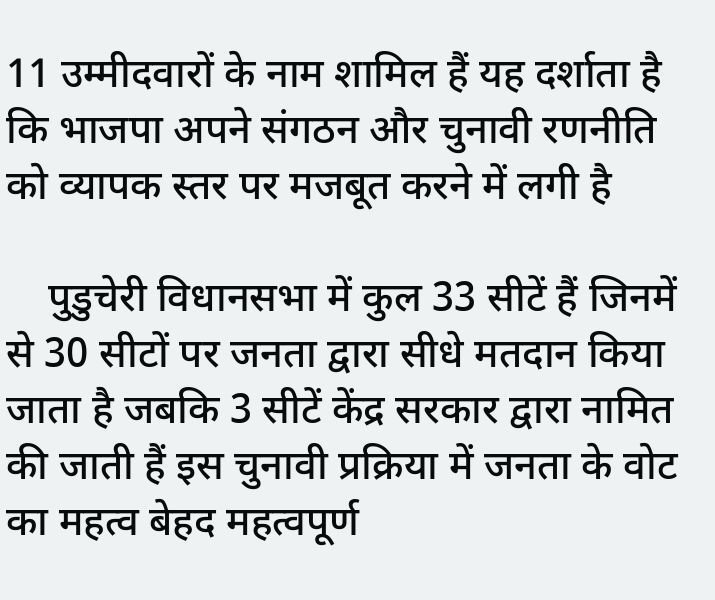11 उम्मीदवारों के नाम शामिल हैं यह दर्शाता है कि भाजपा अपने संगठन और चुनावी रणनीति को व्यापक स्तर पर मजबूत करने में लगी है

    पुडुचेरी विधानसभा में कुल 33 सीटें हैं जिनमें से 30 सीटों पर जनता द्वारा सीधे मतदान किया जाता है जबकि 3 सीटें केंद्र सरकार द्वारा नामित की जाती हैं इस चुनावी प्रक्रिया में जनता के वोट का महत्व बेहद महत्वपूर्ण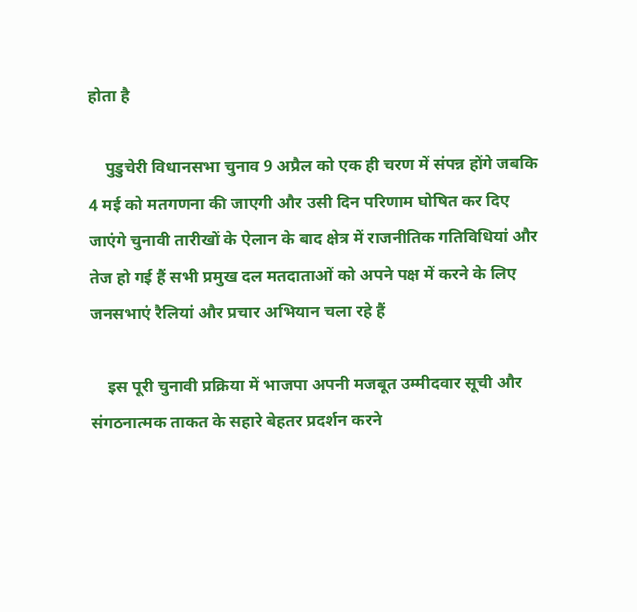होता है

    पुडुचेरी विधानसभा चुनाव 9 अप्रैल को एक ही चरण में संपन्न होंगे जबकि 4 मई को मतगणना की जाएगी और उसी दिन परिणाम घोषित कर दिए जाएंगे चुनावी तारीखों के ऐलान के बाद क्षेत्र में राजनीतिक गतिविधियां और तेज हो गई हैं सभी प्रमुख दल मतदाताओं को अपने पक्ष में करने के लिए जनसभाएं रैलियां और प्रचार अभियान चला रहे हैं

    इस पूरी चुनावी प्रक्रिया में भाजपा अपनी मजबूत उम्मीदवार सूची और संगठनात्मक ताकत के सहारे बेहतर प्रदर्शन करने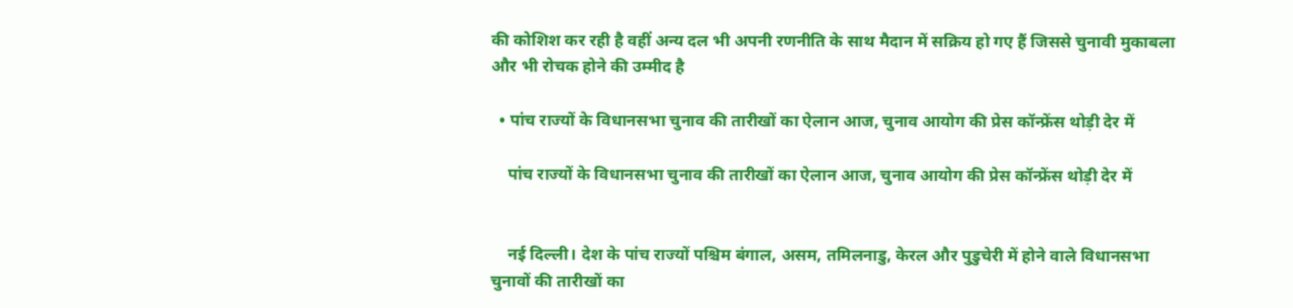की कोशिश कर रही है वहीं अन्य दल भी अपनी रणनीति के साथ मैदान में सक्रिय हो गए हैं जिससे चुनावी मुकाबला और भी रोचक होने की उम्मीद है

  • पांच राज्यों के विधानसभा चुनाव की तारीखों का ऐलान आज, चुनाव आयोग की प्रेस कॉन्फ्रेंस थोड़ी देर में

    पांच राज्यों के विधानसभा चुनाव की तारीखों का ऐलान आज, चुनाव आयोग की प्रेस कॉन्फ्रेंस थोड़ी देर में


    नई दिल्ली। देश के पांच राज्यों पश्चिम बंगाल, असम, तमिलनाडु, केरल और पुडुचेरी में होने वाले विधानसभा चुनावों की तारीखों का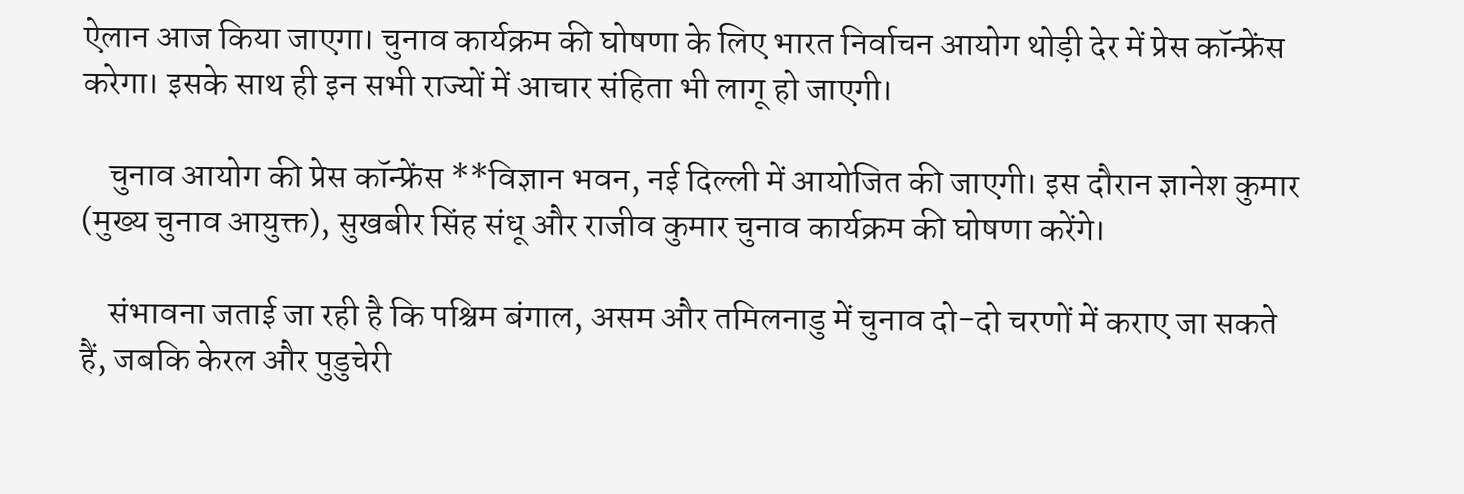ऐलान आज किया जाएगा। चुनाव कार्यक्रम की घोषणा के लिए भारत निर्वाचन आयोग थोड़ी देर में प्रेस कॉन्फ्रेंस करेगा। इसके साथ ही इन सभी राज्यों में आचार संहिता भी लागू हो जाएगी।

    चुनाव आयोग की प्रेस कॉन्फ्रेंस **विज्ञान भवन, नई दिल्ली में आयोजित की जाएगी। इस दौरान ज्ञानेश कुमार (मुख्य चुनाव आयुक्त), सुखबीर सिंह संधू और राजीव कुमार चुनाव कार्यक्रम की घोषणा करेंगे।

    संभावना जताई जा रही है कि पश्चिम बंगाल, असम और तमिलनाडु में चुनाव दो-दो चरणों में कराए जा सकते हैं, जबकि केरल और पुडुचेरी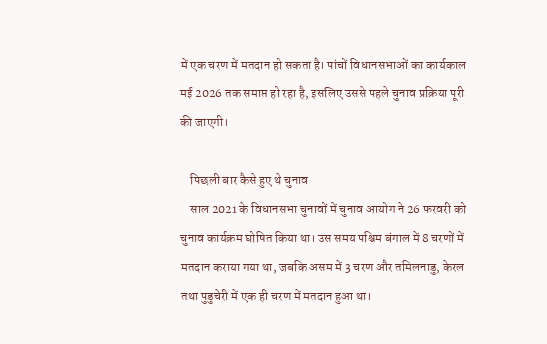में एक चरण में मतदान हो सकता है। पांचों विधानसभाओं का कार्यकाल मई 2026 तक समाप्त हो रहा है, इसलिए उससे पहले चुनाव प्रक्रिया पूरी की जाएगी।

    पिछली बार कैसे हुए थे चुनाव
    साल 2021 के विधानसभा चुनावों में चुनाव आयोग ने 26 फरवरी को चुनाव कार्यक्रम घोषित किया था। उस समय पश्चिम बंगाल में 8 चरणों में मतदान कराया गया था, जबकि असम में 3 चरण और तमिलनाडु, केरल तथा पुडुचेरी में एक ही चरण में मतदान हुआ था।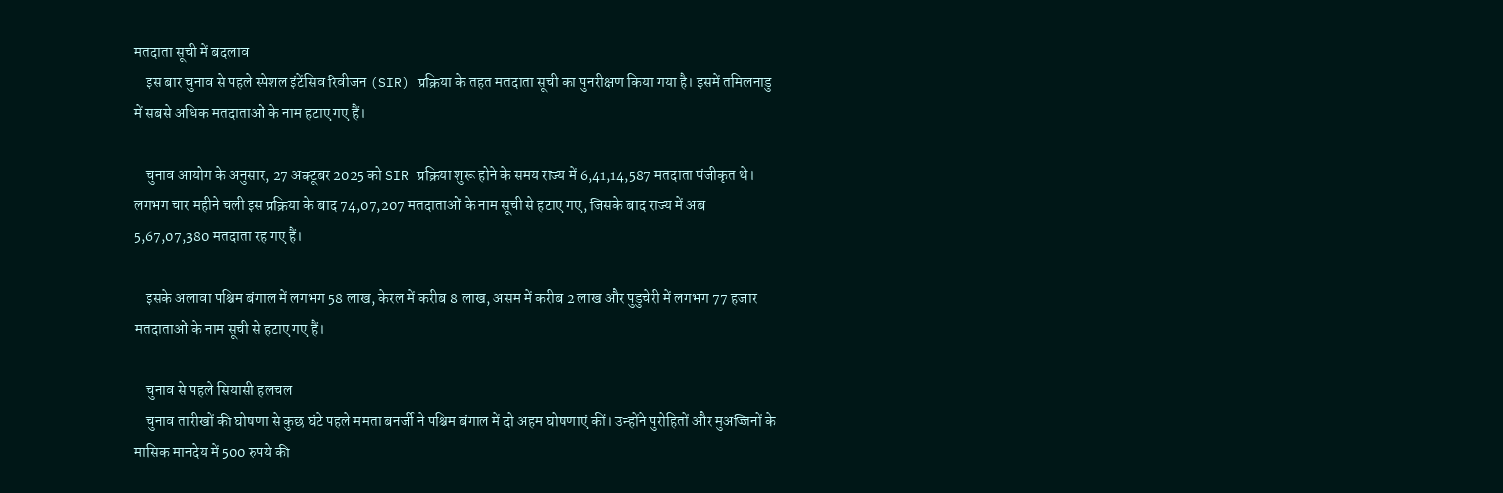मतदाता सूची में बदलाव
    इस बार चुनाव से पहले स्पेशल इंटेंसिव रिवीजन (SIR) प्रक्रिया के तहत मतदाता सूची का पुनरीक्षण किया गया है। इसमें तमिलनाडु में सबसे अधिक मतदाताओं के नाम हटाए गए हैं।

    चुनाव आयोग के अनुसार, 27 अक्टूबर 2025 को SIR प्रक्रिया शुरू होने के समय राज्य में 6,41,14,587 मतदाता पंजीकृत थे। लगभग चार महीने चली इस प्रक्रिया के बाद 74,07,207 मतदाताओं के नाम सूची से हटाए गए, जिसके बाद राज्य में अब 5,67,07,380 मतदाता रह गए हैं।

    इसके अलावा पश्चिम बंगाल में लगभग 58 लाख, केरल में करीब 8 लाख, असम में करीब 2 लाख और पुडुचेरी में लगभग 77 हजार मतदाताओं के नाम सूची से हटाए गए हैं।

    चुनाव से पहले सियासी हलचल
    चुनाव तारीखों की घोषणा से कुछ घंटे पहले ममता बनर्जी ने पश्चिम बंगाल में दो अहम घोषणाएं कीं। उन्होंने पुरोहितों और मुअज्जिनों के मासिक मानदेय में 500 रुपये की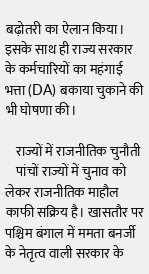बढ़ोतरी का ऐलान किया। इसके साथ ही राज्य सरकार के कर्मचारियों का महंगाई भत्ता (DA) बकाया चुकाने की भी घोषणा की।

    राज्यों में राजनीतिक चुनौती
    पांचों राज्यों में चुनाव को लेकर राजनीतिक माहौल काफी सक्रिय है। खासतौर पर पश्चिम बंगाल में ममता बनर्जी के नेतृत्व वाली सरकार के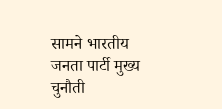सामने भारतीय जनता पार्टी मुख्य चुनौती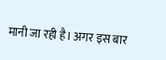मानी जा रही है। अगर इस बार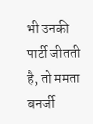भी उनकी पार्टी जीतती है, तो ममता बनर्जी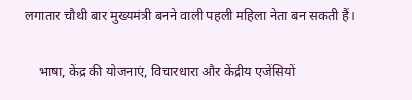लगातार चौथी बार मुख्यमंत्री बनने वाली पहली महिला नेता बन सकती हैं।

    भाषा, केंद्र की योजनाएं, विचारधारा और केंद्रीय एजेंसियों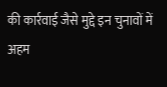की कार्रवाई जैसे मुद्दे इन चुनावों में अहम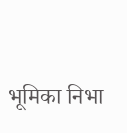भूमिका निभा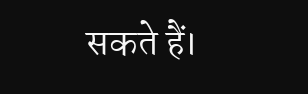सकते हैं।